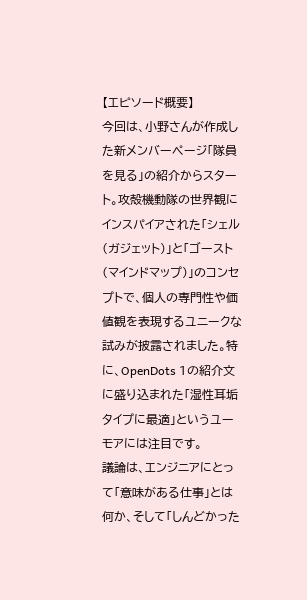【エピソード概要】
今回は、小野さんが作成した新メンバーページ「隊員を見る」の紹介からスタート。攻殻機動隊の世界観にインスパイアされた「シェル(ガジェット)」と「ゴースト(マインドマップ)」のコンセプトで、個人の専門性や価値観を表現するユニークな試みが披露されました。特に、OpenDots 1の紹介文に盛り込まれた「湿性耳垢タイプに最適」というユーモアには注目です。
議論は、エンジニアにとって「意味がある仕事」とは何か、そして「しんどかった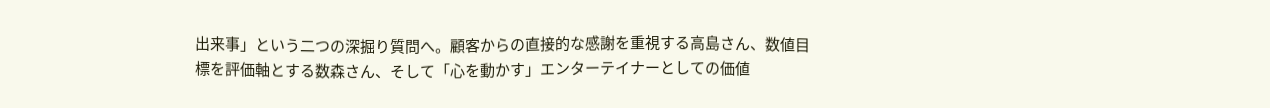出来事」という二つの深掘り質問へ。顧客からの直接的な感謝を重視する高島さん、数値目標を評価軸とする数森さん、そして「心を動かす」エンターテイナーとしての価値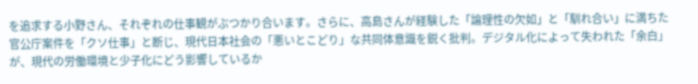を追求する小野さん、それぞれの仕事観がぶつかり合います。さらに、高島さんが経験した「論理性の欠如」と「馴れ合い」に満ちた官公庁案件を「クソ仕事」と断じ、現代日本社会の「悪いとこどり」な共同体意識を鋭く批判。デジタル化によって失われた「余白」が、現代の労働環境と少子化にどう影響しているか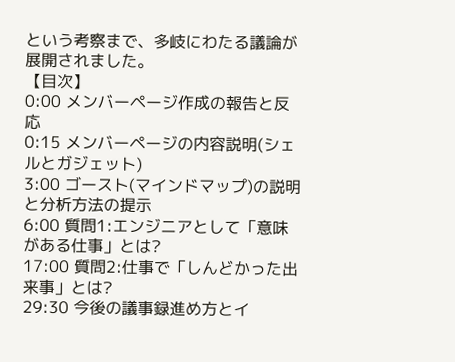という考察まで、多岐にわたる議論が展開されました。
【目次】
0:00 メンバーページ作成の報告と反応
0:15 メンバーページの内容説明(シェルとガジェット)
3:00 ゴースト(マインドマップ)の説明と分析方法の提示
6:00 質問1:エンジニアとして「意味がある仕事」とは?
17:00 質問2:仕事で「しんどかった出来事」とは?
29:30 今後の議事録進め方とイ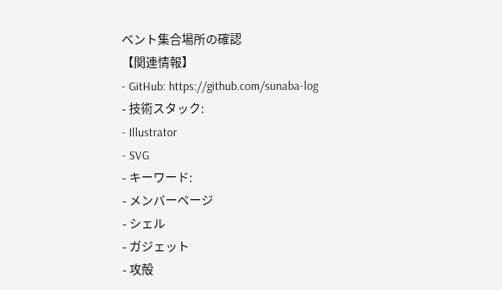ベント集合場所の確認
【関連情報】
- GitHub: https://github.com/sunaba-log
- 技術スタック:
- Illustrator
- SVG
- キーワード:
- メンバーページ
- シェル
- ガジェット
- 攻殻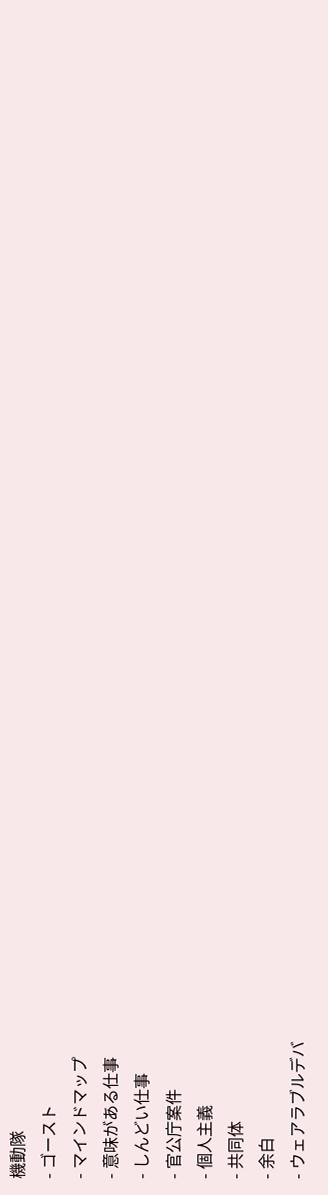機動隊
- ゴースト
- マインドマップ
- 意味がある仕事
- しんどい仕事
- 官公庁案件
- 個人主義
- 共同体
- 余白
- ウェアラブルデバ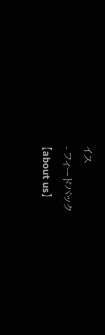イス
- フィードバック
【about us】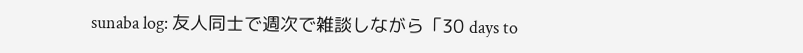sunaba log: 友人同士で週次で雑談しながら「30 days to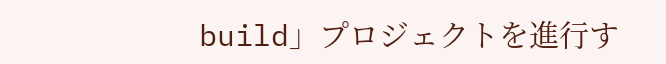build」プロジェクトを進行す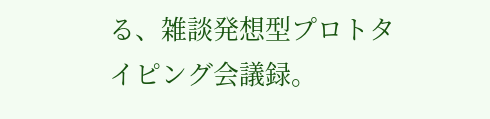る、雑談発想型プロトタイピング会議録。